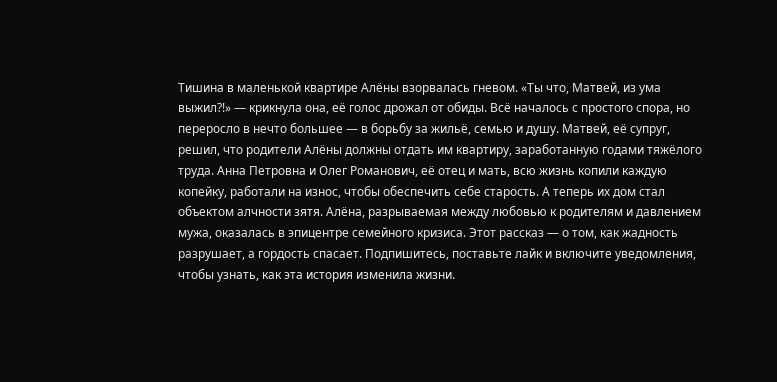Тишина в маленькой квартире Алёны взорвалась гневом. «Ты что, Матвей, из ума выжил?!» — крикнула она, её голос дрожал от обиды. Всё началось с простого спора, но переросло в нечто большее — в борьбу за жильё, семью и душу. Матвей, её супруг, решил, что родители Алёны должны отдать им квартиру, заработанную годами тяжёлого труда. Анна Петровна и Олег Романович, её отец и мать, всю жизнь копили каждую копейку, работали на износ, чтобы обеспечить себе старость. А теперь их дом стал объектом алчности зятя. Алёна, разрываемая между любовью к родителям и давлением мужа, оказалась в эпицентре семейного кризиса. Этот рассказ — о том, как жадность разрушает, а гордость спасает. Подпишитесь, поставьте лайк и включите уведомления, чтобы узнать, как эта история изменила жизни.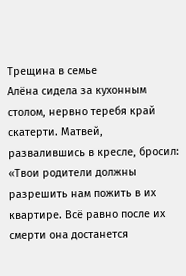Трещина в семье
Алёна сидела за кухонным столом, нервно теребя край скатерти. Матвей, развалившись в кресле, бросил: «Твои родители должны разрешить нам пожить в их квартире. Всё равно после их смерти она достанется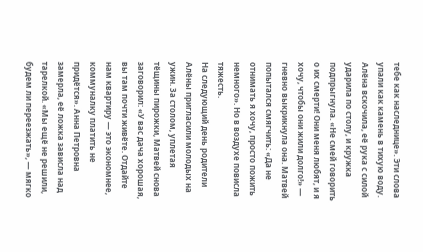тебе как наследнице». Эти слова упали как камень в тихую воду. Алёна вскочила, её рука с силой ударила по столу, и кружка подпрыгнула. «Не смей говорить о их смерти! Они меня любят, и я хочу, чтобы они жили долго!» — гневно выкрикнула она. Матвей попытался смягчить: «Да не отнимать я хочу, просто пожить немного». Но в воздухе повисла тяжесть.
На следующий день родители Алёны пригласили молодых на ужин. За столом, уплетая тёщины пирожки, Матвей снова заговорил: «У вас дача хорошая, вы там почти живёте. Отдайте нам квартиру — это экономнее, коммуналку платить не придётся». Анна Петровна замерла, её ложка зависла над тарелкой. «Мы ещё не решили, будем ли переезжать», — мягко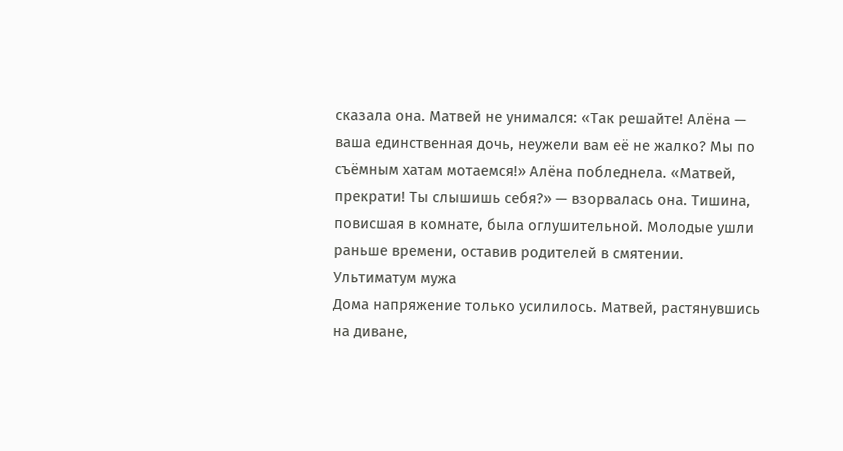сказала она. Матвей не унимался: «Так решайте! Алёна — ваша единственная дочь, неужели вам её не жалко? Мы по съёмным хатам мотаемся!» Алёна побледнела. «Матвей, прекрати! Ты слышишь себя?» — взорвалась она. Тишина, повисшая в комнате, была оглушительной. Молодые ушли раньше времени, оставив родителей в смятении.
Ультиматум мужа
Дома напряжение только усилилось. Матвей, растянувшись на диване,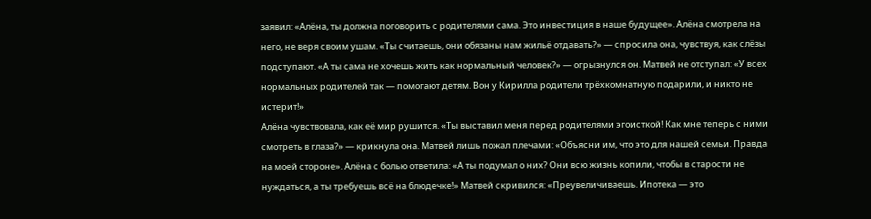заявил: «Алёна, ты должна поговорить с родителями сама. Это инвестиция в наше будущее». Алёна смотрела на него, не веря своим ушам. «Ты считаешь, они обязаны нам жильё отдавать?» — спросила она, чувствуя, как слёзы подступают. «А ты сама не хочешь жить как нормальный человек?» — огрызнулся он. Матвей не отступал: «У всех нормальных родителей так — помогают детям. Вон у Кирилла родители трёхкомнатную подарили, и никто не истерит!»
Алёна чувствовала, как её мир рушится. «Ты выставил меня перед родителями эгоисткой! Как мне теперь с ними смотреть в глаза?» — крикнула она. Матвей лишь пожал плечами: «Объясни им, что это для нашей семьи. Правда на моей стороне». Алёна с болью ответила: «А ты подумал о них? Они всю жизнь копили, чтобы в старости не нуждаться, а ты требуешь всё на блюдечке!» Матвей скривился: «Преувеличиваешь. Ипотека — это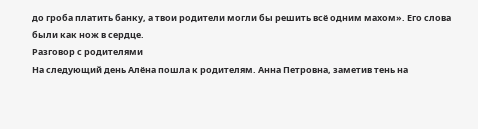до гроба платить банку, а твои родители могли бы решить всё одним махом». Его слова были как нож в сердце.
Разговор с родителями
На следующий день Алёна пошла к родителям. Анна Петровна, заметив тень на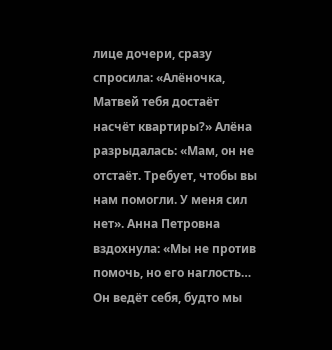лице дочери, сразу спросила: «Алёночка, Матвей тебя достаёт насчёт квартиры?» Алёна разрыдалась: «Мам, он не отстаёт. Требует, чтобы вы нам помогли. У меня сил нет». Анна Петровна вздохнула: «Мы не против помочь, но его наглость… Он ведёт себя, будто мы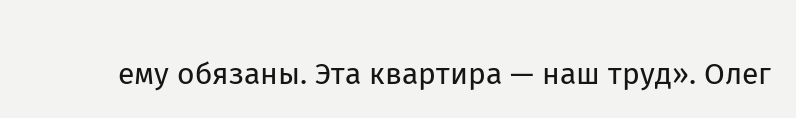ему обязаны. Эта квартира — наш труд». Олег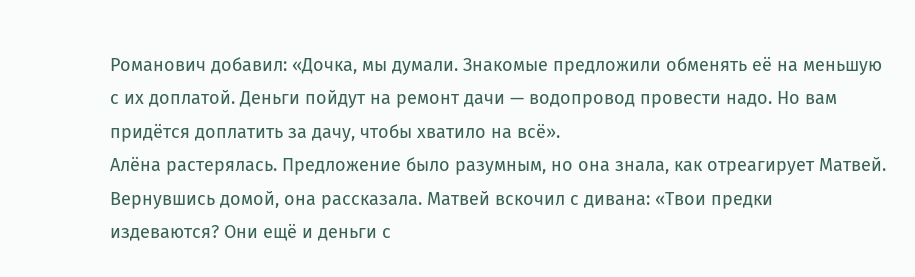Романович добавил: «Дочка, мы думали. Знакомые предложили обменять её на меньшую с их доплатой. Деньги пойдут на ремонт дачи — водопровод провести надо. Но вам придётся доплатить за дачу, чтобы хватило на всё».
Алёна растерялась. Предложение было разумным, но она знала, как отреагирует Матвей. Вернувшись домой, она рассказала. Матвей вскочил с дивана: «Твои предки издеваются? Они ещё и деньги с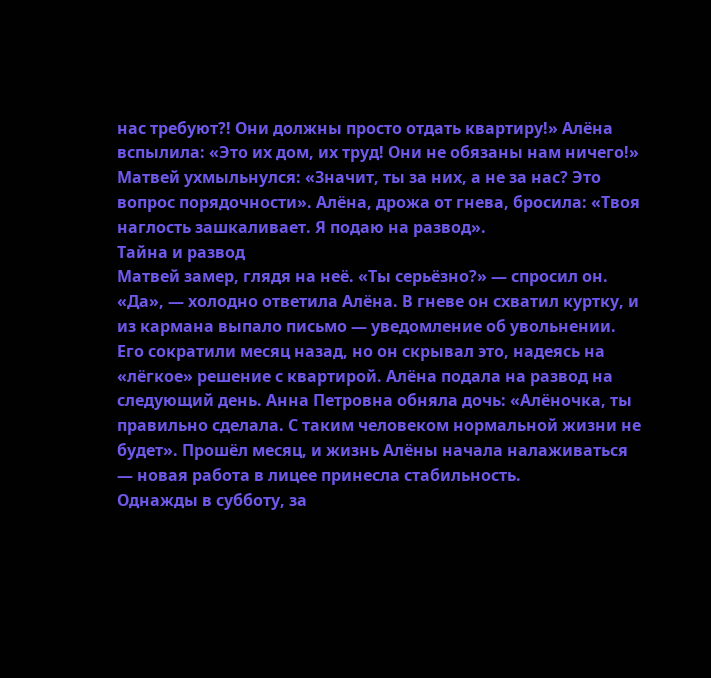нас требуют?! Они должны просто отдать квартиру!» Алёна вспылила: «Это их дом, их труд! Они не обязаны нам ничего!» Матвей ухмыльнулся: «Значит, ты за них, а не за нас? Это вопрос порядочности». Алёна, дрожа от гнева, бросила: «Твоя наглость зашкаливает. Я подаю на развод».
Тайна и развод
Матвей замер, глядя на неё. «Ты серьёзно?» — спросил он. «Да», — холодно ответила Алёна. В гневе он схватил куртку, и из кармана выпало письмо — уведомление об увольнении. Его сократили месяц назад, но он скрывал это, надеясь на «лёгкое» решение с квартирой. Алёна подала на развод на следующий день. Анна Петровна обняла дочь: «Алёночка, ты правильно сделала. С таким человеком нормальной жизни не будет». Прошёл месяц, и жизнь Алёны начала налаживаться — новая работа в лицее принесла стабильность.
Однажды в субботу, за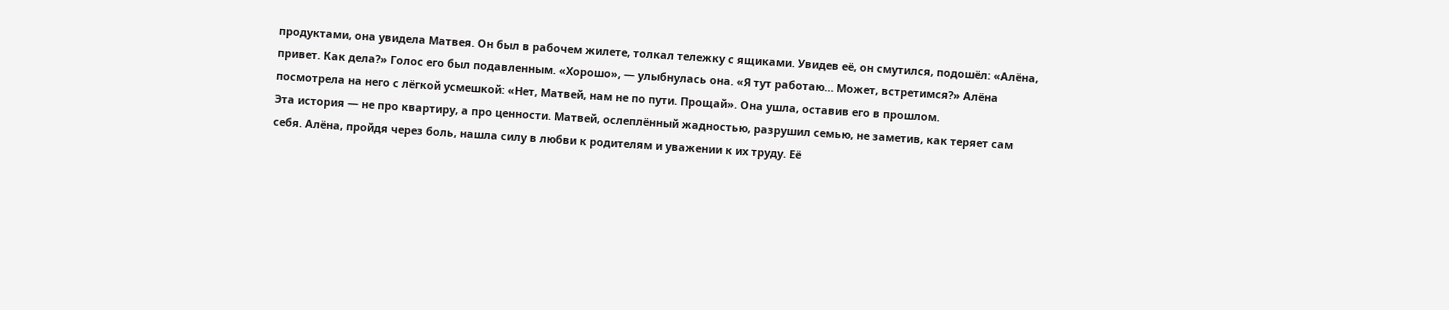продуктами, она увидела Матвея. Он был в рабочем жилете, толкал тележку с ящиками. Увидев её, он смутился, подошёл: «Алёна, привет. Как дела?» Голос его был подавленным. «Хорошо», — улыбнулась она. «Я тут работаю… Может, встретимся?» Алёна посмотрела на него с лёгкой усмешкой: «Нет, Матвей, нам не по пути. Прощай». Она ушла, оставив его в прошлом.
Эта история — не про квартиру, а про ценности. Матвей, ослеплённый жадностью, разрушил семью, не заметив, как теряет сам себя. Алёна, пройдя через боль, нашла силу в любви к родителям и уважении к их труду. Её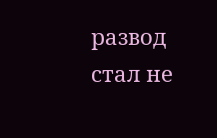развод стал не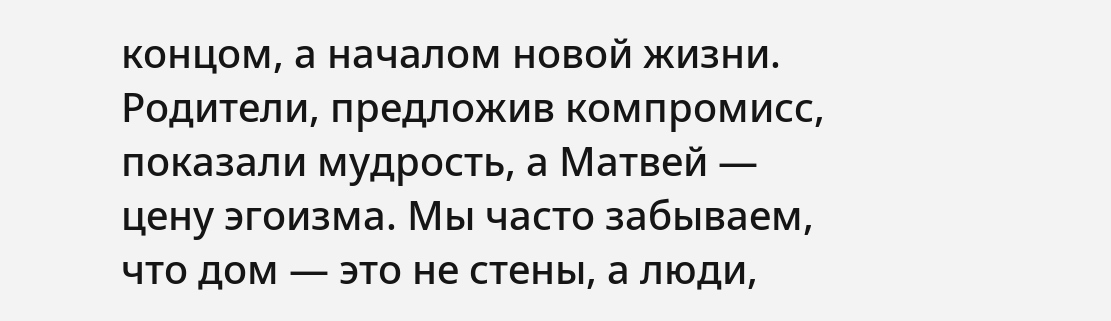концом, а началом новой жизни. Родители, предложив компромисс, показали мудрость, а Матвей — цену эгоизма. Мы часто забываем, что дом — это не стены, а люди,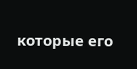которые его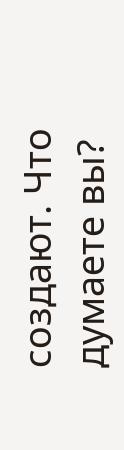создают. Что думаете вы?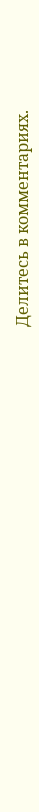Делитесь в комментариях.